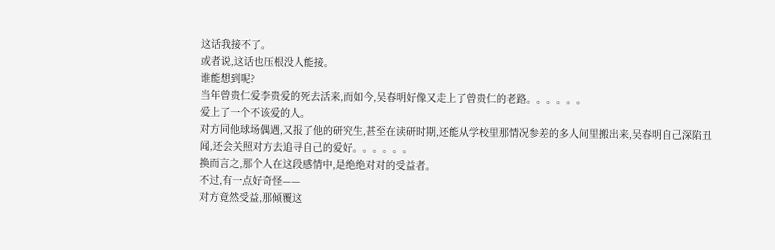这话我接不了。
或者说,这话也压根没人能接。
谁能想到呢?
当年曾贵仁爱李贵爱的死去活来,而如今,吴春明好像又走上了曾贵仁的老路。。。。。。
爱上了一个不该爱的人。
对方同他球场偶遇,又报了他的研究生,甚至在读研时期,还能从学校里那情况参差的多人间里搬出来,吴春明自己深陷丑闻,还会关照对方去追寻自己的爱好。。。。。。
换而言之,那个人在这段感情中,是绝绝对对的受益者。
不过,有一点好奇怪——
对方竟然受益,那倾覆这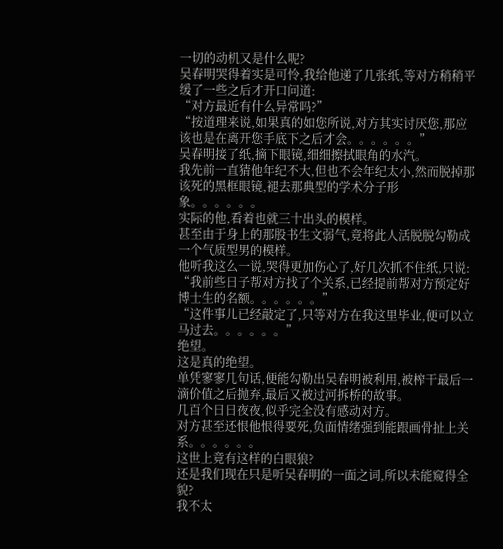一切的动机又是什么呢?
吴春明哭得着实是可怜,我给他递了几张纸,等对方稍稍平缓了一些之后才开口问道:
“对方最近有什么异常吗?”
“按道理来说,如果真的如您所说,对方其实讨厌您,那应该也是在离开您手底下之后才会。。。。。。”
吴春明接了纸,摘下眼镜,细细擦拭眼角的水汽。
我先前一直猜他年纪不大,但也不会年纪太小,然而脱掉那该死的黑框眼镜,褪去那典型的学术分子形象。。。。。。
实际的他,看着也就三十出头的模样。
甚至由于身上的那股书生文弱气,竟将此人活脱脱勾勒成一个气质型男的模样。
他听我这么一说,哭得更加伤心了,好几次抓不住纸,只说:
“我前些日子帮对方找了个关系,已经提前帮对方预定好博士生的名额。。。。。。”
“这件事儿已经敲定了,只等对方在我这里毕业,便可以立马过去。。。。。。”
绝望。
这是真的绝望。
单凭寥寥几句话,便能勾勒出吴春明被利用,被榨干最后一滴价值之后抛弃,最后又被过河拆桥的故事。
几百个日日夜夜,似乎完全没有感动对方。
对方甚至还恨他恨得要死,负面情绪强到能跟画骨扯上关系。。。。。。
这世上竟有这样的白眼狼?
还是我们现在只是听吴春明的一面之词,所以未能窥得全貌?
我不太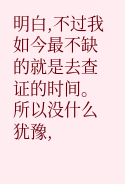明白,不过我如今最不缺的就是去查证的时间。
所以没什么犹豫,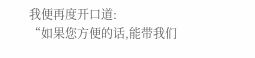我便再度开口道:
“如果您方便的话,能带我们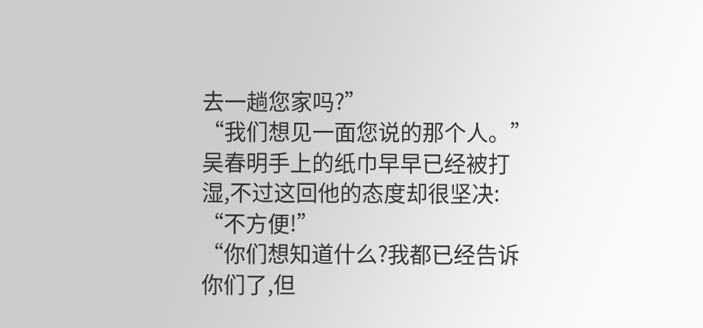去一趟您家吗?”
“我们想见一面您说的那个人。”
吴春明手上的纸巾早早已经被打湿,不过这回他的态度却很坚决:
“不方便!”
“你们想知道什么?我都已经告诉你们了,但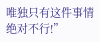唯独只有这件事情绝对不行!”